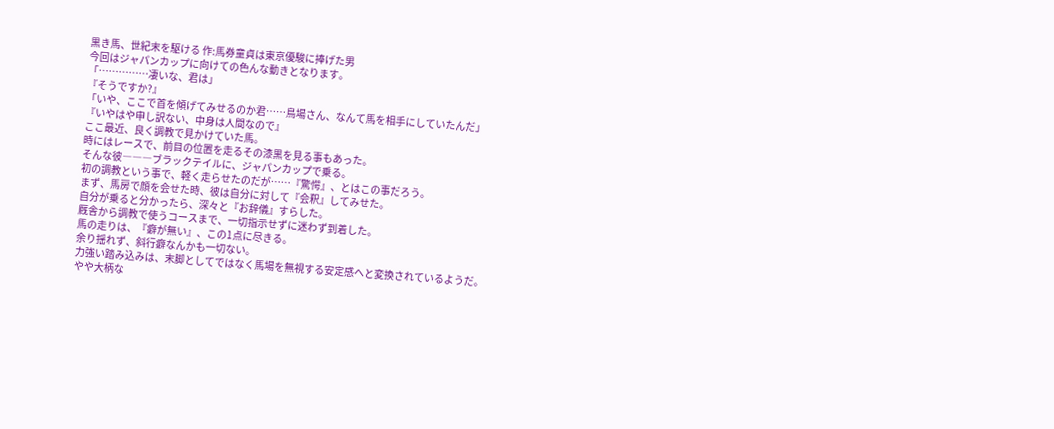黒き馬、世紀末を駆ける 作:馬券童貞は東京優駿に捧げた男
今回はジャパンカップに向けての色んな動きとなります。
「……………凄いな、君は」
『そうですか?』
「いや、ここで首を傾げてみせるのか君……鳥場さん、なんて馬を相手にしていたんだ」
『いやはや申し訳ない、中身は人間なので』
ここ最近、良く調教で見かけていた馬。
時にはレースで、前目の位置を走るその漆黒を見る事もあった。
そんな彼―――ブラックテイルに、ジャパンカップで乗る。
初の調教という事で、軽く走らせたのだが……『驚愕』、とはこの事だろう。
まず、馬房で顔を会せた時、彼は自分に対して『会釈』してみせた。
自分が乗ると分かったら、深々と『お辞儀』すらした。
厩舎から調教で使うコースまで、一切指示せずに迷わず到着した。
馬の走りは、『癖が無い』、この1点に尽きる。
余り揺れず、斜行癖なんかも一切ない。
力強い踏み込みは、末脚としてではなく馬場を無視する安定感へと変換されているようだ。
やや大柄な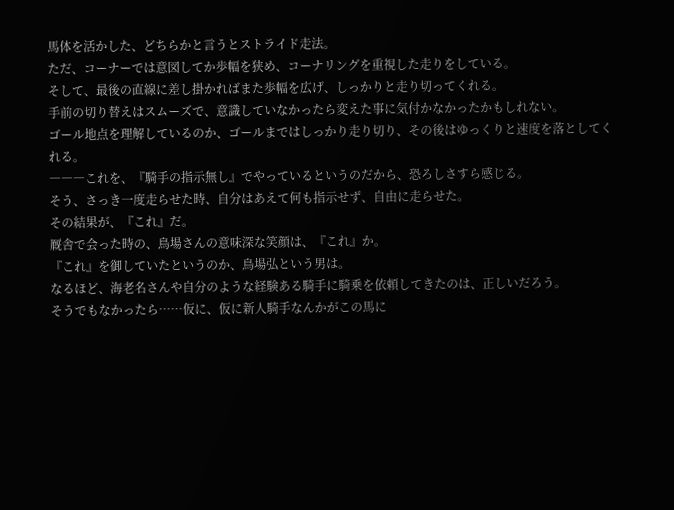馬体を活かした、どちらかと言うとストライド走法。
ただ、コーナーでは意図してか歩幅を狭め、コーナリングを重視した走りをしている。
そして、最後の直線に差し掛かればまた歩幅を広げ、しっかりと走り切ってくれる。
手前の切り替えはスムーズで、意識していなかったら変えた事に気付かなかったかもしれない。
ゴール地点を理解しているのか、ゴールまではしっかり走り切り、その後はゆっくりと速度を落としてくれる。
―――これを、『騎手の指示無し』でやっているというのだから、恐ろしさすら感じる。
そう、さっき一度走らせた時、自分はあえて何も指示せず、自由に走らせた。
その結果が、『これ』だ。
厩舎で会った時の、鳥場さんの意味深な笑顔は、『これ』か。
『これ』を御していたというのか、鳥場弘という男は。
なるほど、海老名さんや自分のような経験ある騎手に騎乗を依頼してきたのは、正しいだろう。
そうでもなかったら……仮に、仮に新人騎手なんかがこの馬に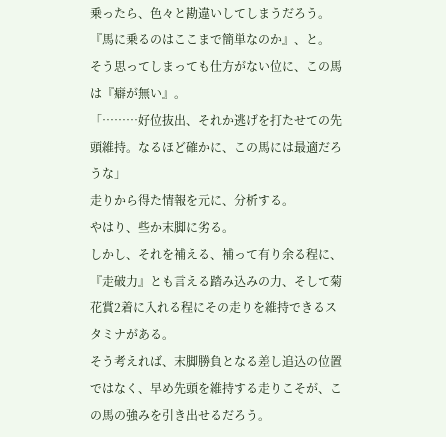乗ったら、色々と勘違いしてしまうだろう。
『馬に乗るのはここまで簡単なのか』、と。
そう思ってしまっても仕方がない位に、この馬は『癖が無い』。
「………好位抜出、それか逃げを打たせての先頭維持。なるほど確かに、この馬には最適だろうな」
走りから得た情報を元に、分析する。
やはり、些か末脚に劣る。
しかし、それを補える、補って有り余る程に、『走破力』とも言える踏み込みの力、そして菊花賞2着に入れる程にその走りを維持できるスタミナがある。
そう考えれば、末脚勝負となる差し追込の位置ではなく、早め先頭を維持する走りこそが、この馬の強みを引き出せるだろう。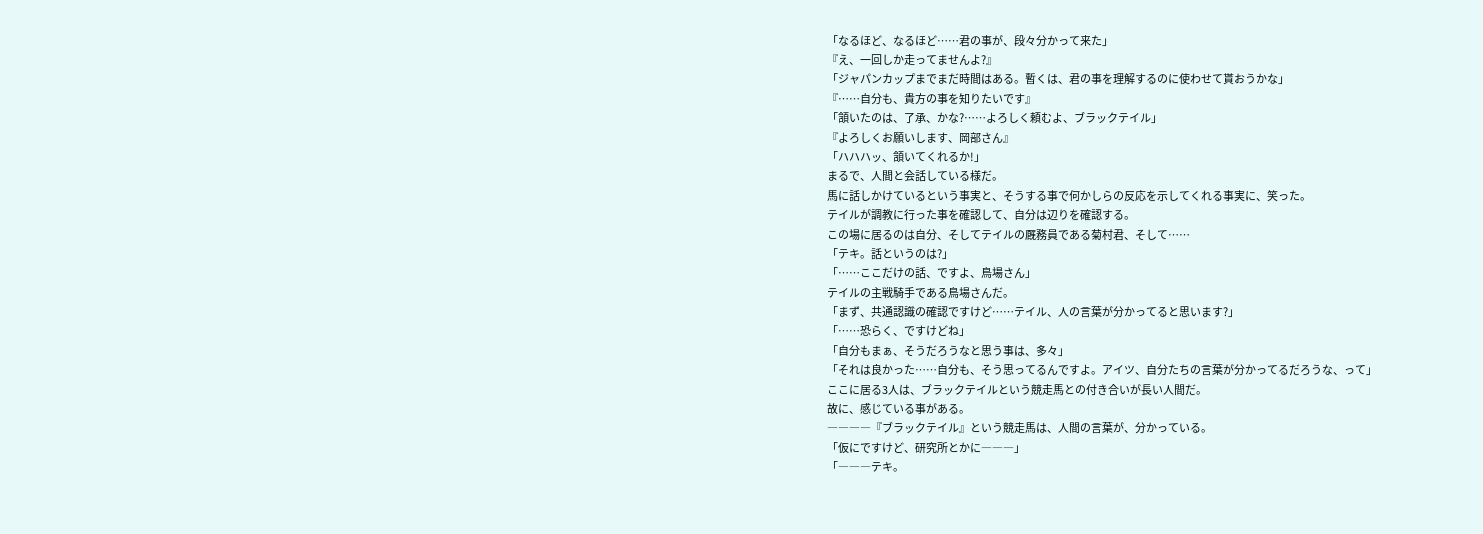「なるほど、なるほど……君の事が、段々分かって来た」
『え、一回しか走ってませんよ?』
「ジャパンカップまでまだ時間はある。暫くは、君の事を理解するのに使わせて貰おうかな」
『……自分も、貴方の事を知りたいです』
「頷いたのは、了承、かな?……よろしく頼むよ、ブラックテイル」
『よろしくお願いします、岡部さん』
「ハハハッ、頷いてくれるか!」
まるで、人間と会話している様だ。
馬に話しかけているという事実と、そうする事で何かしらの反応を示してくれる事実に、笑った。
テイルが調教に行った事を確認して、自分は辺りを確認する。
この場に居るのは自分、そしてテイルの厩務員である菊村君、そして……
「テキ。話というのは?」
「……ここだけの話、ですよ、鳥場さん」
テイルの主戦騎手である鳥場さんだ。
「まず、共通認識の確認ですけど……テイル、人の言葉が分かってると思います?」
「……恐らく、ですけどね」
「自分もまぁ、そうだろうなと思う事は、多々」
「それは良かった……自分も、そう思ってるんですよ。アイツ、自分たちの言葉が分かってるだろうな、って」
ここに居る3人は、ブラックテイルという競走馬との付き合いが長い人間だ。
故に、感じている事がある。
――――『ブラックテイル』という競走馬は、人間の言葉が、分かっている。
「仮にですけど、研究所とかに―――」
「―――テキ。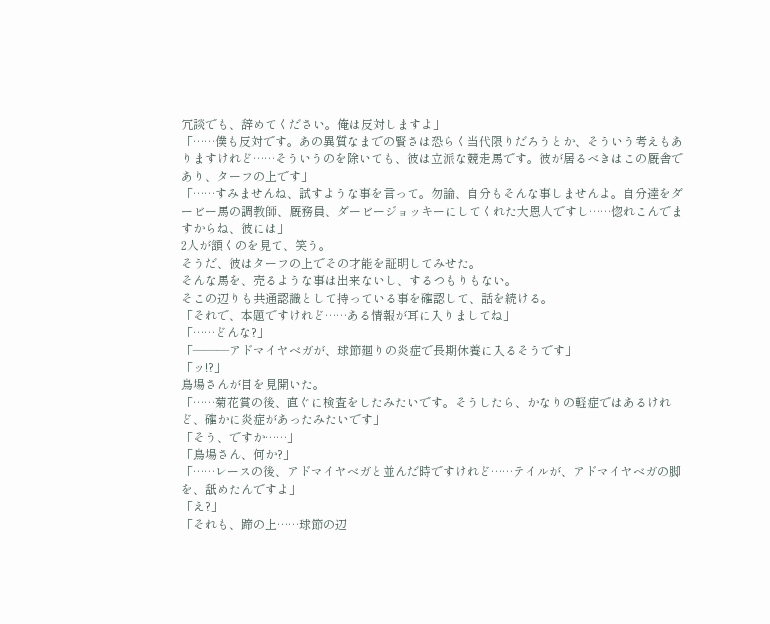冗談でも、辞めてください。俺は反対しますよ」
「……僕も反対です。あの異質なまでの賢さは恐らく当代限りだろうとか、そういう考えもありますけれど……そういうのを除いても、彼は立派な競走馬です。彼が居るべきはこの厩舎であり、ターフの上です」
「……すみませんね、試すような事を言って。勿論、自分もそんな事しませんよ。自分達をダービー馬の調教師、厩務員、ダービージョッキーにしてくれた大恩人ですし……惚れこんでますからね、彼には」
2人が頷くのを見て、笑う。
そうだ、彼はターフの上でその才能を証明してみせた。
そんな馬を、売るような事は出来ないし、するつもりもない。
そこの辺りも共通認識として持っている事を確認して、話を続ける。
「それで、本題ですけれど……ある情報が耳に入りましてね」
「……どんな?」
「―――アドマイヤベガが、球節廻りの炎症で長期休養に入るそうです」
「ッ!?」
鳥場さんが目を見開いた。
「……菊花賞の後、直ぐに検査をしたみたいです。そうしたら、かなりの軽症ではあるけれど、確かに炎症があったみたいです」
「そう、ですか……」
「鳥場さん、何か?」
「……レースの後、アドマイヤベガと並んだ時ですけれど……テイルが、アドマイヤベガの脚を、舐めたんですよ」
「え?」
「それも、蹄の上……球節の辺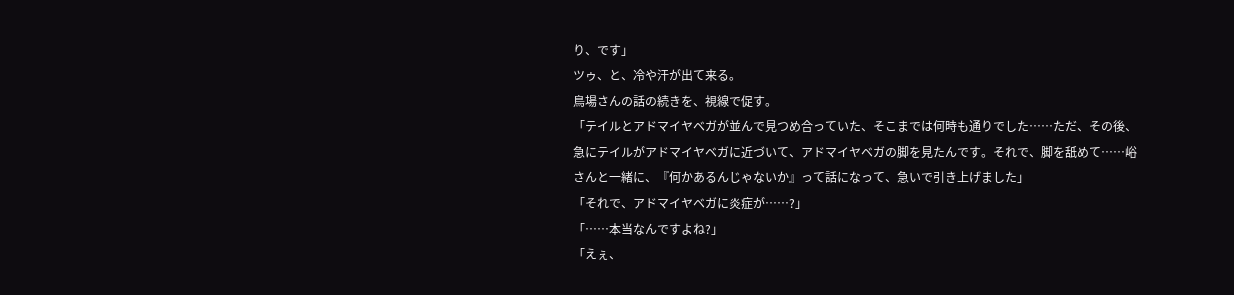り、です」
ツゥ、と、冷や汗が出て来る。
鳥場さんの話の続きを、視線で促す。
「テイルとアドマイヤベガが並んで見つめ合っていた、そこまでは何時も通りでした……ただ、その後、急にテイルがアドマイヤベガに近づいて、アドマイヤベガの脚を見たんです。それで、脚を舐めて……峪さんと一緒に、『何かあるんじゃないか』って話になって、急いで引き上げました」
「それで、アドマイヤベガに炎症が……?」
「……本当なんですよね?」
「えぇ、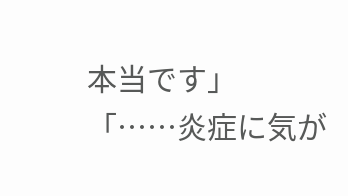本当です」
「……炎症に気が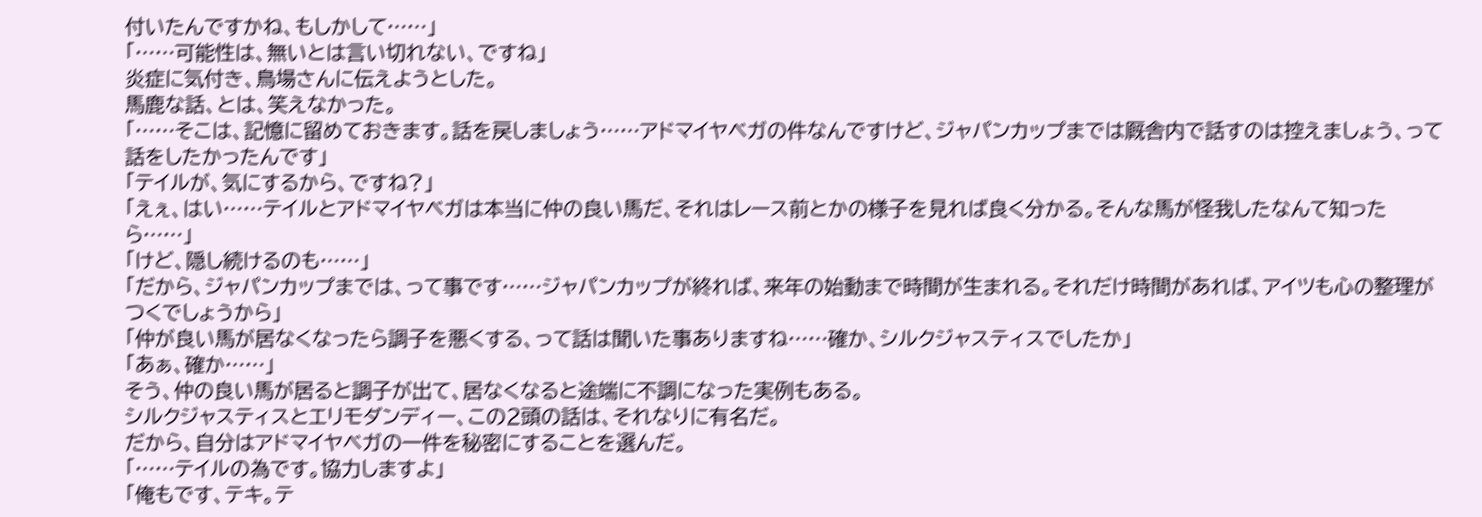付いたんですかね、もしかして……」
「……可能性は、無いとは言い切れない、ですね」
炎症に気付き、鳥場さんに伝えようとした。
馬鹿な話、とは、笑えなかった。
「……そこは、記憶に留めておきます。話を戻しましょう……アドマイヤベガの件なんですけど、ジャパンカップまでは厩舎内で話すのは控えましょう、って話をしたかったんです」
「テイルが、気にするから、ですね?」
「えぇ、はい……テイルとアドマイヤベガは本当に仲の良い馬だ、それはレース前とかの様子を見れば良く分かる。そんな馬が怪我したなんて知ったら……」
「けど、隠し続けるのも……」
「だから、ジャパンカップまでは、って事です……ジャパンカップが終れば、来年の始動まで時間が生まれる。それだけ時間があれば、アイツも心の整理がつくでしょうから」
「仲が良い馬が居なくなったら調子を悪くする、って話は聞いた事ありますね……確か、シルクジャスティスでしたか」
「あぁ、確か……」
そう、仲の良い馬が居ると調子が出て、居なくなると途端に不調になった実例もある。
シルクジャスティスとエリモダンディー、この2頭の話は、それなりに有名だ。
だから、自分はアドマイヤベガの一件を秘密にすることを選んだ。
「……テイルの為です。協力しますよ」
「俺もです、テキ。テ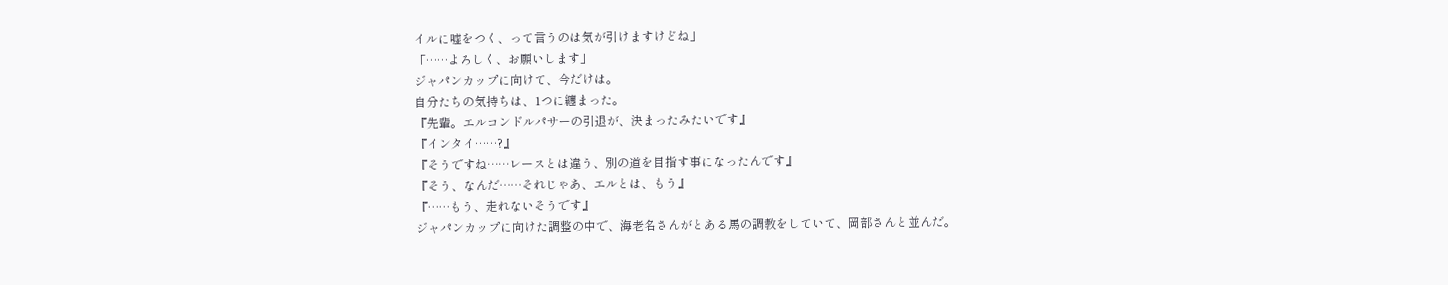イルに嘘をつく、って言うのは気が引けますけどね」
「……よろしく、お願いします」
ジャパンカップに向けて、今だけは。
自分たちの気持ちは、1つに纏まった。
『先輩。エルコンドルパサーの引退が、決まったみたいです』
『インタイ……?』
『そうですね……レースとは違う、別の道を目指す事になったんです』
『そう、なんだ……それじゃあ、エルとは、もう』
『……もう、走れないそうです』
ジャパンカップに向けた調整の中で、海老名さんがとある馬の調教をしていて、岡部さんと並んだ。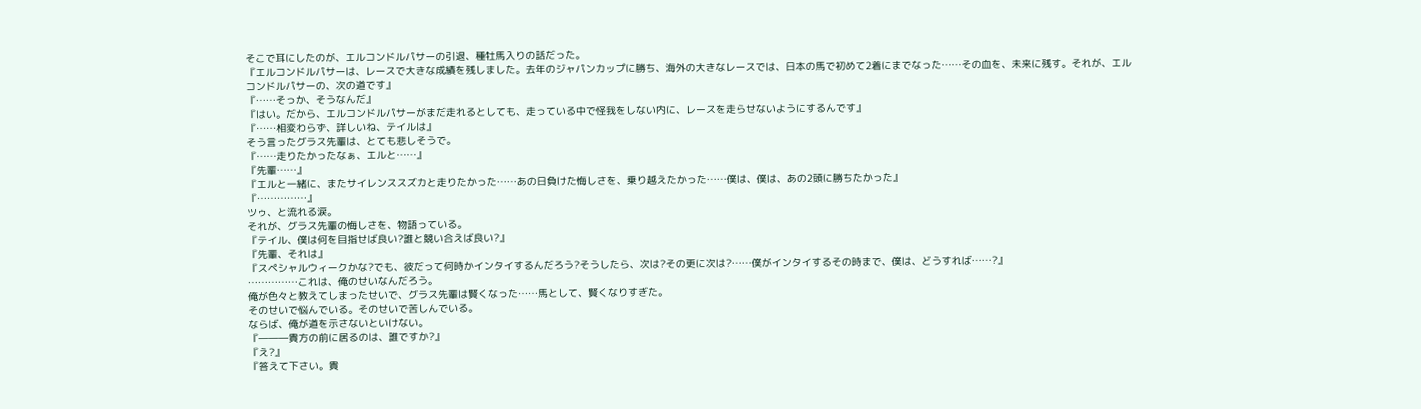そこで耳にしたのが、エルコンドルパサーの引退、種牡馬入りの話だった。
『エルコンドルパサーは、レースで大きな成績を残しました。去年のジャパンカップに勝ち、海外の大きなレースでは、日本の馬で初めて2着にまでなった……その血を、未来に残す。それが、エルコンドルパサーの、次の道です』
『……そっか、そうなんだ』
『はい。だから、エルコンドルパサーがまだ走れるとしても、走っている中で怪我をしない内に、レースを走らせないようにするんです』
『……相変わらず、詳しいね、テイルは』
そう言ったグラス先輩は、とても悲しそうで。
『……走りたかったなぁ、エルと……』
『先輩……』
『エルと一緒に、またサイレンススズカと走りたかった……あの日負けた悔しさを、乗り越えたかった……僕は、僕は、あの2頭に勝ちたかった』
『……………』
ツゥ、と流れる涙。
それが、グラス先輩の悔しさを、物語っている。
『テイル、僕は何を目指せば良い?誰と競い合えば良い?』
『先輩、それは』
『スペシャルウィークかな?でも、彼だって何時かインタイするんだろう?そうしたら、次は?その更に次は?……僕がインタイするその時まで、僕は、どうすれば……?』
……………これは、俺のせいなんだろう。
俺が色々と教えてしまったせいで、グラス先輩は賢くなった……馬として、賢くなりすぎた。
そのせいで悩んでいる。そのせいで苦しんでいる。
ならば、俺が道を示さないといけない。
『―――貴方の前に居るのは、誰ですか?』
『え?』
『答えて下さい。貴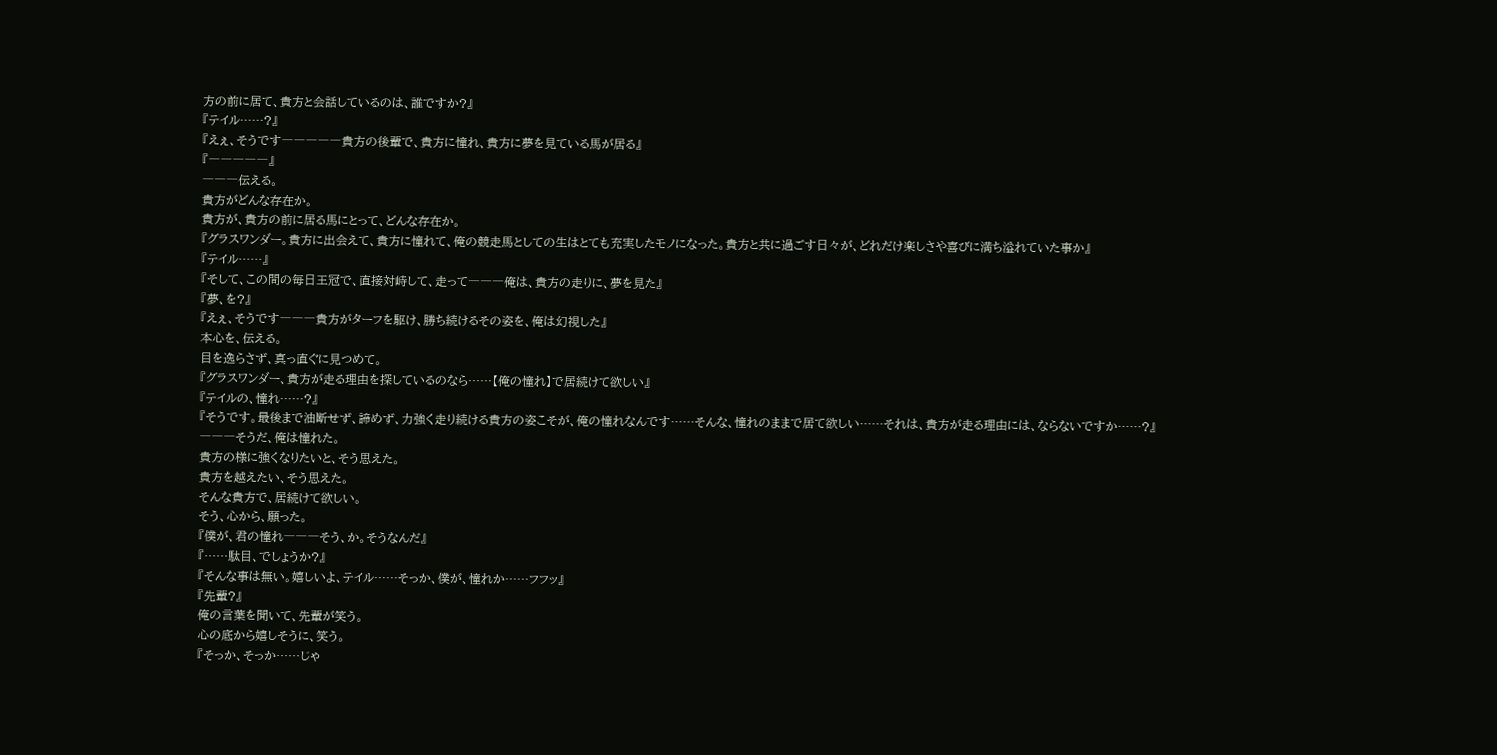方の前に居て、貴方と会話しているのは、誰ですか?』
『テイル……?』
『えぇ、そうです―――――貴方の後輩で、貴方に憧れ、貴方に夢を見ている馬が居る』
『―――――』
―――伝える。
貴方がどんな存在か。
貴方が、貴方の前に居る馬にとって、どんな存在か。
『グラスワンダー。貴方に出会えて、貴方に憧れて、俺の競走馬としての生はとても充実したモノになった。貴方と共に過ごす日々が、どれだけ楽しさや喜びに満ち溢れていた事か』
『テイル……』
『そして、この間の毎日王冠で、直接対峙して、走って―――俺は、貴方の走りに、夢を見た』
『夢、を?』
『えぇ、そうです―――貴方がターフを駆け、勝ち続けるその姿を、俺は幻視した』
本心を、伝える。
目を逸らさず、真っ直ぐに見つめて。
『グラスワンダー、貴方が走る理由を探しているのなら……【俺の憧れ】で居続けて欲しい』
『テイルの、憧れ……?』
『そうです。最後まで油断せず、諦めず、力強く走り続ける貴方の姿こそが、俺の憧れなんです……そんな、憧れのままで居て欲しい……それは、貴方が走る理由には、ならないですか……?』
―――そうだ、俺は憧れた。
貴方の様に強くなりたいと、そう思えた。
貴方を越えたい、そう思えた。
そんな貴方で、居続けて欲しい。
そう、心から、願った。
『僕が、君の憧れ―――そう、か。そうなんだ』
『……駄目、でしょうか?』
『そんな事は無い。嬉しいよ、テイル……そっか、僕が、憧れか……フフッ』
『先輩?』
俺の言葉を聞いて、先輩が笑う。
心の底から嬉しそうに、笑う。
『そっか、そっか……じゃ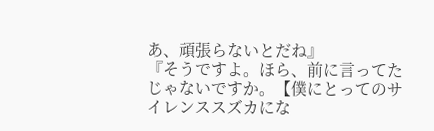あ、頑張らないとだね』
『そうですよ。ほら、前に言ってたじゃないですか。【僕にとってのサイレンススズカにな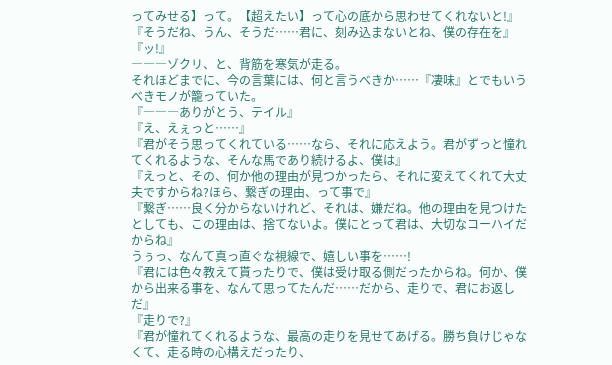ってみせる】って。【超えたい】って心の底から思わせてくれないと!』
『そうだね、うん、そうだ……君に、刻み込まないとね、僕の存在を』
『ッ!』
―――ゾクリ、と、背筋を寒気が走る。
それほどまでに、今の言葉には、何と言うべきか……『凄味』とでもいうべきモノが籠っていた。
『―――ありがとう、テイル』
『え、えぇっと……』
『君がそう思ってくれている……なら、それに応えよう。君がずっと憧れてくれるような、そんな馬であり続けるよ、僕は』
『えっと、その、何か他の理由が見つかったら、それに変えてくれて大丈夫ですからね?ほら、繋ぎの理由、って事で』
『繋ぎ……良く分からないけれど、それは、嫌だね。他の理由を見つけたとしても、この理由は、捨てないよ。僕にとって君は、大切なコーハイだからね』
うぅっ、なんて真っ直ぐな視線で、嬉しい事を……!
『君には色々教えて貰ったりで、僕は受け取る側だったからね。何か、僕から出来る事を、なんて思ってたんだ……だから、走りで、君にお返しだ』
『走りで?』
『君が憧れてくれるような、最高の走りを見せてあげる。勝ち負けじゃなくて、走る時の心構えだったり、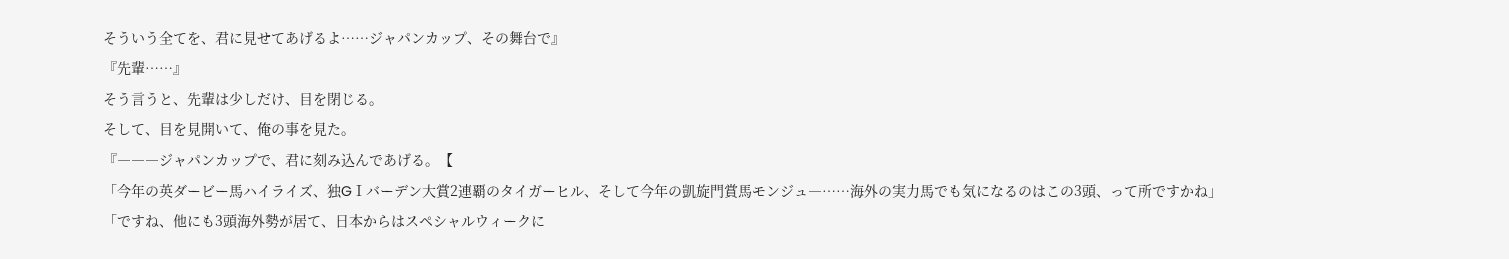そういう全てを、君に見せてあげるよ……ジャパンカップ、その舞台で』
『先輩……』
そう言うと、先輩は少しだけ、目を閉じる。
そして、目を見開いて、俺の事を見た。
『―――ジャパンカップで、君に刻み込んであげる。【
「今年の英ダービー馬ハイライズ、独GⅠバーデン大賞2連覇のタイガーヒル、そして今年の凱旋門賞馬モンジュ―……海外の実力馬でも気になるのはこの3頭、って所ですかね」
「ですね、他にも3頭海外勢が居て、日本からはスペシャルウィークに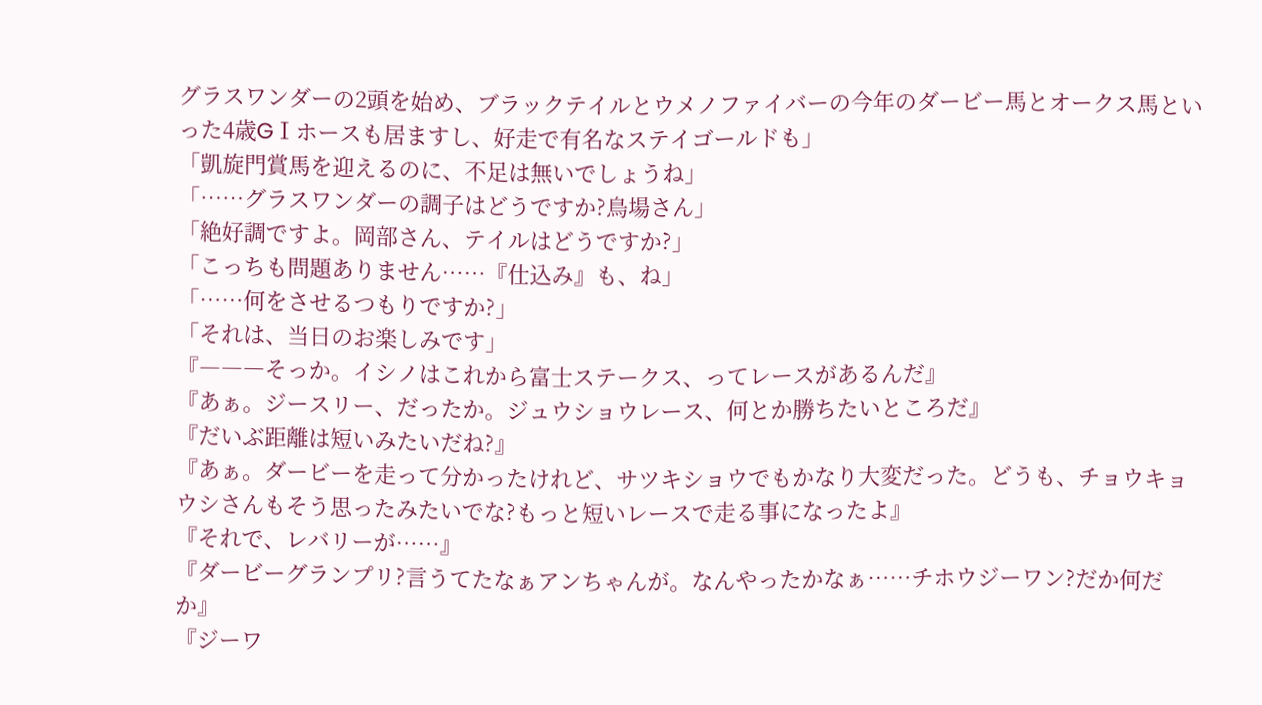グラスワンダーの2頭を始め、ブラックテイルとウメノファイバーの今年のダービー馬とオークス馬といった4歳GⅠホースも居ますし、好走で有名なステイゴールドも」
「凱旋門賞馬を迎えるのに、不足は無いでしょうね」
「……グラスワンダーの調子はどうですか?鳥場さん」
「絶好調ですよ。岡部さん、テイルはどうですか?」
「こっちも問題ありません……『仕込み』も、ね」
「……何をさせるつもりですか?」
「それは、当日のお楽しみです」
『―――そっか。イシノはこれから富士ステークス、ってレースがあるんだ』
『あぁ。ジースリー、だったか。ジュウショウレース、何とか勝ちたいところだ』
『だいぶ距離は短いみたいだね?』
『あぁ。ダービーを走って分かったけれど、サツキショウでもかなり大変だった。どうも、チョウキョウシさんもそう思ったみたいでな?もっと短いレースで走る事になったよ』
『それで、レバリーが……』
『ダービーグランプリ?言うてたなぁアンちゃんが。なんやったかなぁ……チホウジーワン?だか何だか』
『ジーワ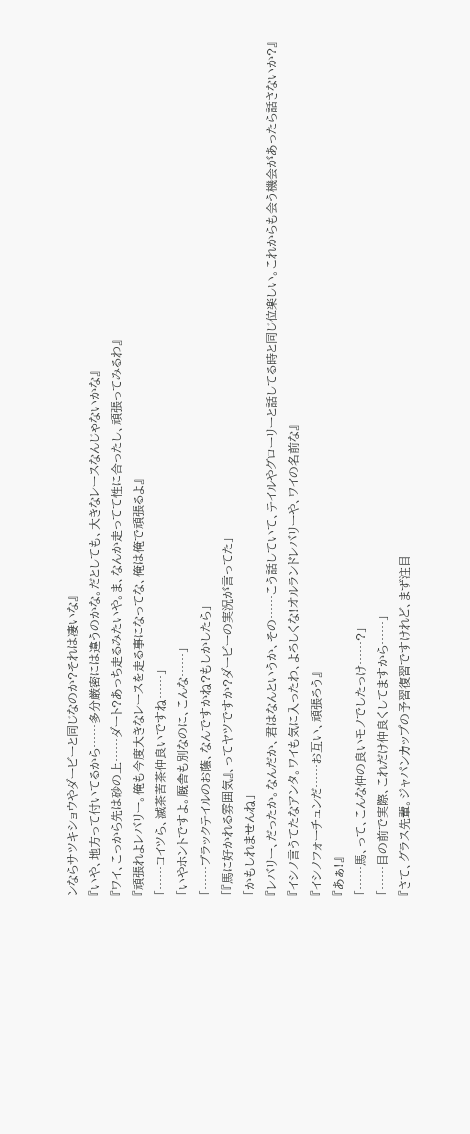ンならサツキショウやダービーと同じなのか?それは凄いな』
『いや、地方って付いてるから……多分厳密には違うのかな。だとしても、大きなレースなんじゃないかな』
『ワイ、こっから先は砂の上……ダート?あっち走るみたいや。ま、なんか走ってて性に合ったし、頑張ってみるわ』
『頑張れよレバリー。俺も今度大きなレースを走る事になってな、俺は俺で頑張るよ』
「……コイツら、滅茶苦茶仲良いですね……」
「いやホントですよ。厩舎も別なのに、こんな……」
「……ブラックテイルのお蔭、なんですかね?もしかしたら」
「『馬に好かれる雰囲気』、ってヤツですか?ダービーの実況が言ってた」
「かもしれませんね」
『レバリー、だったか。なんだか、君はなんというか、その……こう話していて、テイルやグローリーと話してる時と同じ位楽しい。これからも会う機会があったら話さないか?』
『イシノ言うてたなアンタ。ワイも気に入ったわ、よろしくな!オルランドレバリーや、ワイの名前な』
『イシノフォーチュンだ……お互い、頑張ろう』
『あぁ!』
「……馬、って、こんな仲の良いモノでしたっけ……?」
「……目の前で実際、これだけ仲良くしてますから……」
『さて、グラス先輩。ジャパンカップの予習復習ですけれど、まず注目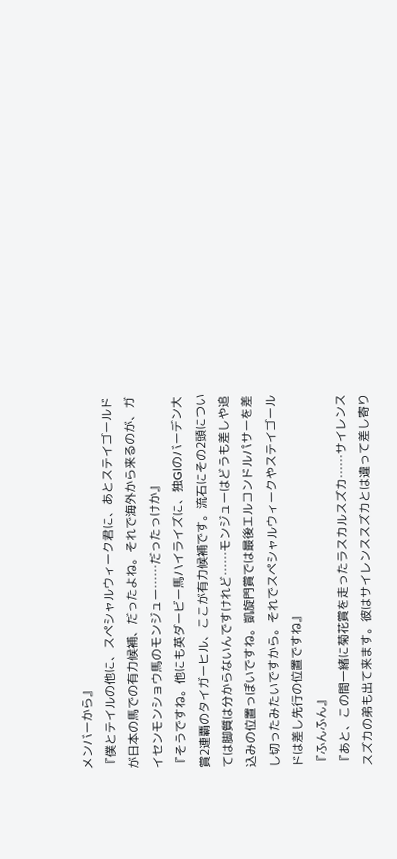メンバーから』
『僕とテイルの他に、スペシャルウィーク君に、あとステイゴールドが日本の馬での有力候補、だったよね。それで海外から来るのが、ガイセンモンショウ馬のモンジュー……だったっけか』
『そうですね。他にも英ダービー馬ハイライズに、独GⅠのバーデン大賞2連覇のタイガーヒル、ここが有力候補です。流石にその2頭については脚質は分からないんですけれど……モンジューはどうも差しや追込みの位置っぽいですね。凱旋門賞では最後エルコンドルパサーを差し切ったみたいですから。それでスペシャルウィークやステイゴールドは差し先行の位置ですね』
『ふんふん』
『あと、この間一緒に菊花賞を走ったラスカルスズカ……サイレンススズカの弟も出て来ます。彼はサイレンススズカとは違って差し寄り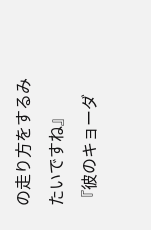の走り方をするみたいですね』
『彼のキョーダ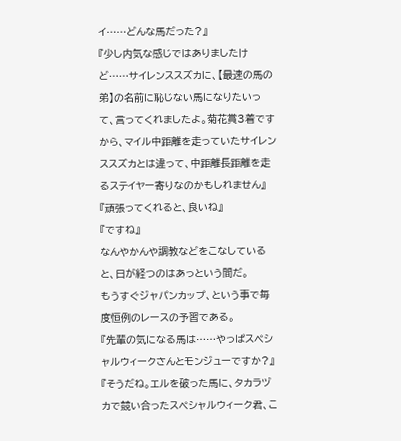イ……どんな馬だった?』
『少し内気な感じではありましたけど……サイレンススズカに、【最速の馬の弟】の名前に恥じない馬になりたいって、言ってくれましたよ。菊花賞3着ですから、マイル中距離を走っていたサイレンススズカとは違って、中距離長距離を走るステイヤー寄りなのかもしれません』
『頑張ってくれると、良いね』
『ですね』
なんやかんや調教などをこなしていると、日が経つのはあっという間だ。
もうすぐジャパンカップ、という事で毎度恒例のレースの予習である。
『先輩の気になる馬は……やっぱスペシャルウィークさんとモンジューですか?』
『そうだね。エルを破った馬に、タカラヅカで競い合ったスペシャルウィーク君、こ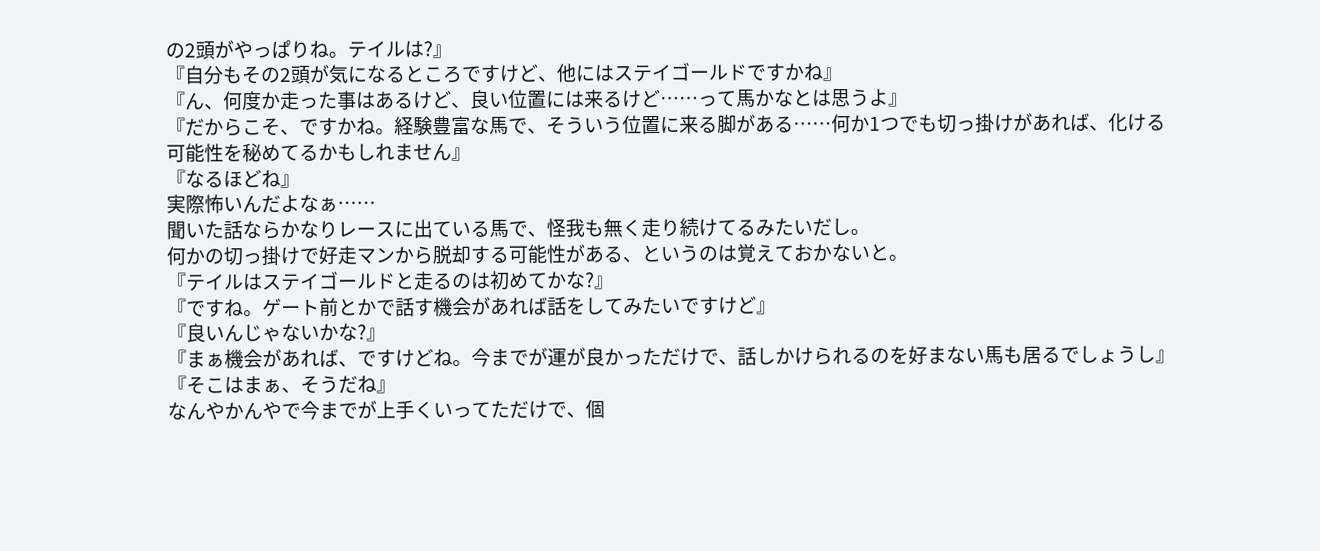の2頭がやっぱりね。テイルは?』
『自分もその2頭が気になるところですけど、他にはステイゴールドですかね』
『ん、何度か走った事はあるけど、良い位置には来るけど……って馬かなとは思うよ』
『だからこそ、ですかね。経験豊富な馬で、そういう位置に来る脚がある……何か1つでも切っ掛けがあれば、化ける可能性を秘めてるかもしれません』
『なるほどね』
実際怖いんだよなぁ……
聞いた話ならかなりレースに出ている馬で、怪我も無く走り続けてるみたいだし。
何かの切っ掛けで好走マンから脱却する可能性がある、というのは覚えておかないと。
『テイルはステイゴールドと走るのは初めてかな?』
『ですね。ゲート前とかで話す機会があれば話をしてみたいですけど』
『良いんじゃないかな?』
『まぁ機会があれば、ですけどね。今までが運が良かっただけで、話しかけられるのを好まない馬も居るでしょうし』
『そこはまぁ、そうだね』
なんやかんやで今までが上手くいってただけで、個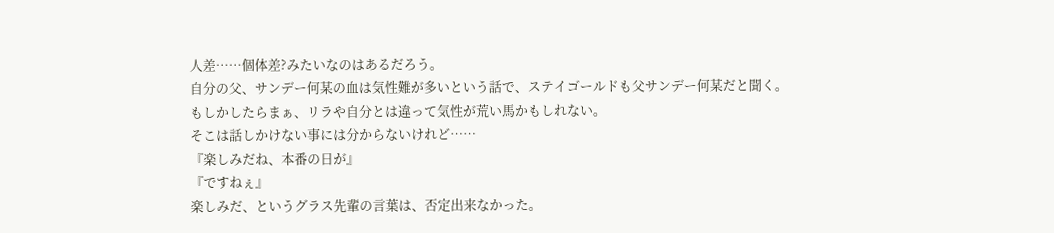人差……個体差?みたいなのはあるだろう。
自分の父、サンデー何某の血は気性難が多いという話で、ステイゴールドも父サンデー何某だと聞く。
もしかしたらまぁ、リラや自分とは違って気性が荒い馬かもしれない。
そこは話しかけない事には分からないけれど……
『楽しみだね、本番の日が』
『ですねぇ』
楽しみだ、というグラス先輩の言葉は、否定出来なかった。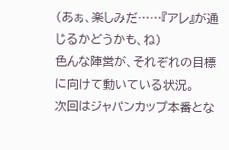(あぁ、楽しみだ……『アレ』が通じるかどうかも、ね)
色んな陣営が、それぞれの目標に向けて動いている状況。
次回はジャパンカップ本番とな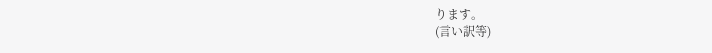ります。
(言い訳等)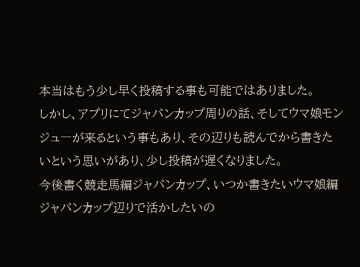本当はもう少し早く投稿する事も可能ではありました。
しかし、アプリにてジャパンカップ周りの話、そしてウマ娘モンジュ―が来るという事もあり、その辺りも読んでから書きたいという思いがあり、少し投稿が遅くなりました。
今後書く競走馬編ジャパンカップ、いつか書きたいウマ娘編ジャパンカップ辺りで活かしたいの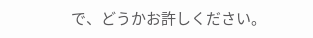で、どうかお許しください。